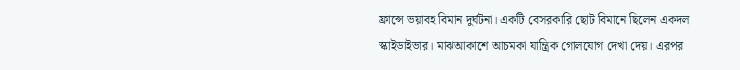ফ্রান্সে ভয়াবহ বিমান দুর্ঘটনা। একটি বেসরকারি ছোট বিমানে ছিলেন একদল স্কাইডাইভার। মাঝআকাশে আচমকা যান্ত্রিক গোলযোগ দেখা দেয়। এরপর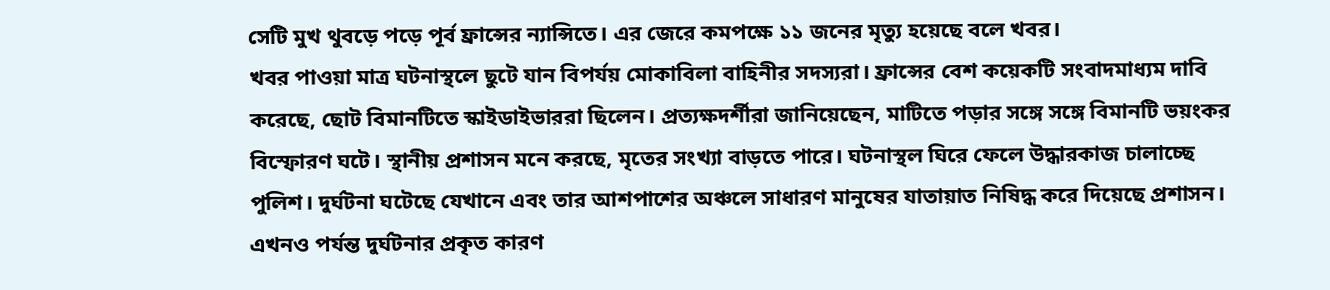সেটি মুখ থুবড়ে পড়ে পূর্ব ফ্রান্সের ন্যান্সিতে। এর জেরে কমপক্ষে ১১ জনের মৃত্যু হয়েছে বলে খবর।
খবর পাওয়া মাত্র ঘটনাস্থলে ছুটে যান বিপর্যয় মোকাবিলা বাহিনীর সদস্যরা। ফ্রান্সের বেশ কয়েকটি সংবাদমাধ্যম দাবি করেছে, ছোট বিমানটিতে স্কাইডাইভাররা ছিলেন। প্রত্যক্ষদর্শীরা জানিয়েছেন, মাটিতে পড়ার সঙ্গে সঙ্গে বিমানটি ভয়ংকর বিস্ফোরণ ঘটে। স্থানীয় প্রশাসন মনে করছে, মৃতের সংখ্যা বাড়তে পারে। ঘটনাস্থল ঘিরে ফেলে উদ্ধারকাজ চালাচ্ছে পুলিশ। দুর্ঘটনা ঘটেছে যেখানে এবং তার আশপাশের অঞ্চলে সাধারণ মানুষের যাতায়াত নিষিদ্ধ করে দিয়েছে প্রশাসন। এখনও পর্যন্ত দুর্ঘটনার প্রকৃত কারণ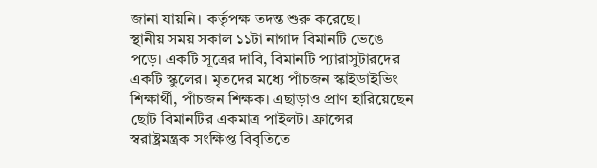জানা যায়নি। কর্তৃপক্ষ তদন্ত শুরু করেছে।
স্থানীয় সময় সকাল ১১টা নাগাদ বিমানটি ভেঙে পড়ে। একটি সূত্রের দাবি, বিমানটি প্যারাসুটারদের একটি স্কুলের। মৃতদের মধ্যে পাঁচজন স্কাইডাইভিং শিক্ষার্থী, পাঁচজন শিক্ষক। এছাড়াও প্রাণ হারিয়েছেন ছোট বিমানটির একমাত্র পাইলট। ফ্রান্সের স্বরাষ্ট্রমন্ত্রক সংক্ষিপ্ত বিবৃতিতে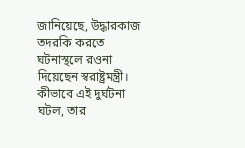জানিয়েছে, উদ্ধারকাজ তদরকি করতে ঘটনাস্থলে রওনা দিয়েছেন স্বরাষ্ট্রমন্ত্রী। কীভাবে এই দুর্ঘটনা ঘটল, তার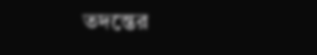তদন্তের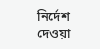নির্দেশ দেওয়া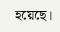হয়েছে।